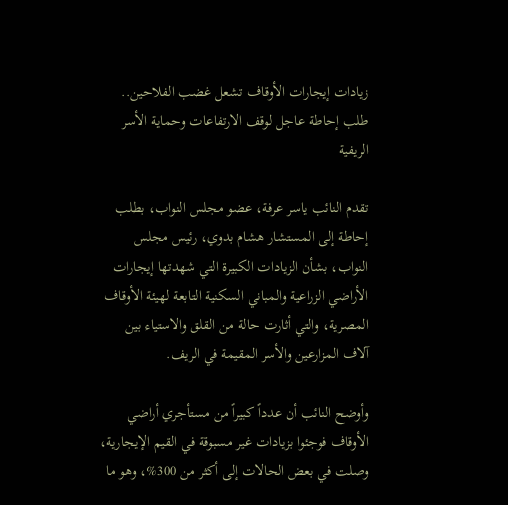زيادات إيجارات الأوقاف تشعل غضب الفلاحين.. طلب إحاطة عاجل لوقف الارتفاعات وحماية الأسر الريفية

تقدم النائب ياسر عرفة، عضو مجلس النواب، بطلب إحاطة إلى المستشار هشام بدوي، رئيس مجلس النواب، بشأن الزيادات الكبيرة التي شهدتها إيجارات الأراضي الزراعية والمباني السكنية التابعة لهيئة الأوقاف المصرية، والتي أثارت حالة من القلق والاستياء بين آلاف المزارعين والأسر المقيمة في الريف.

وأوضح النائب أن عدداً كبيراً من مستأجري أراضي الأوقاف فوجئوا بزيادات غير مسبوقة في القيم الإيجارية، وصلت في بعض الحالات إلى أكثر من 300%، وهو ما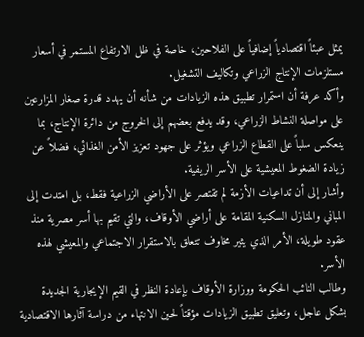يمثل عبئاً اقتصادياً إضافياً على الفلاحين، خاصة في ظل الارتفاع المستمر في أسعار مستلزمات الإنتاج الزراعي وتكاليف التشغيل.
وأكد عرفة أن استمرار تطبيق هذه الزيادات من شأنه أن يهدد قدرة صغار المزارعين على مواصلة النشاط الزراعي، وقد يدفع بعضهم إلى الخروج من دائرة الإنتاج، بما ينعكس سلباً على القطاع الزراعي ويؤثر على جهود تعزيز الأمن الغذائي، فضلاً عن زيادة الضغوط المعيشية على الأسر الريفية.
وأشار إلى أن تداعيات الأزمة لم تقتصر على الأراضي الزراعية فقط، بل امتدت إلى المباني والمنازل السكنية المقامة على أراضي الأوقاف، والتي تقيم بها أسر مصرية منذ عقود طويلة، الأمر الذي يثير مخاوف تتعلق بالاستقرار الاجتماعي والمعيشي لهذه الأسر.
وطالب النائب الحكومة ووزارة الأوقاف بإعادة النظر في القيم الإيجارية الجديدة بشكل عاجل، وتعليق تطبيق الزيادات مؤقتاً لحين الانتهاء من دراسة آثارها الاقتصادية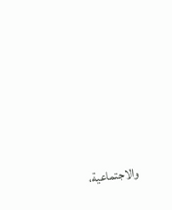والاجتماعية،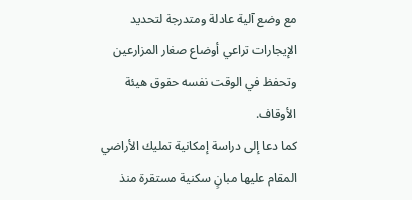مع وضع آلية عادلة ومتدرجة لتحديد الإيجارات تراعي أوضاع صغار المزارعين وتحفظ في الوقت نفسه حقوق هيئة الأوقاف.
كما دعا إلى دراسة إمكانية تمليك الأراضي المقام عليها مبانٍ سكنية مستقرة منذ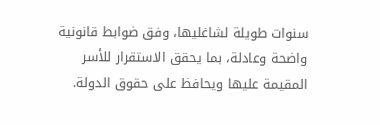سنوات طويلة لشاغليها، وفق ضوابط قانونية واضحة وعادلة، بما يحقق الاستقرار للأسر المقيمة عليها ويحافظ على حقوق الدولة.